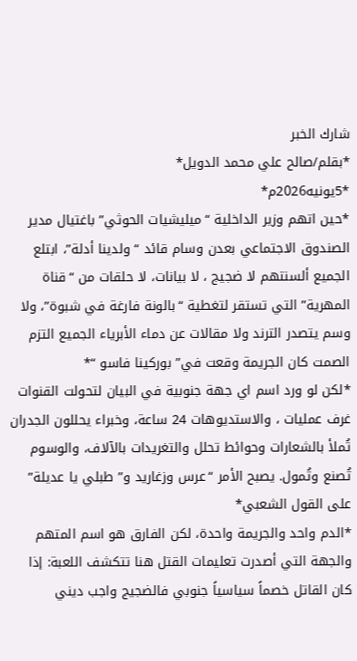شارك الخبر
*بقلم/صالح علي محمد الدويل*
*5يونيه2026م*
*حين اتهم وزير الداخلية “ميليشيات الحوثي” باغتيال مدير الصندوق الاجتماعي بعدن وسام قائد “ولدينا أدلة”، ابتلع الجميع ألسنتهم لا ضجيج ، لا بيانات، لا حلقات من “قناة المهرية” التي تستقر لتغطية “بالونة فارغة في شبوة”، ولا وسم يتصدر الترند ولا مقالات عن دماء الأبرياء الجميع التزم الصمت كان الجريمة وقعت في” بوركينا فاسو “*
*لكن لو ورد اسم اي جهة جنوبية في البيان لتحولت القنوات غرف عمليات ، والاستديوهات 24 ساعة، وخبراء يحللون الجدران تُملأ بالشعارات وحوائط تحلل والتغريدات بالآلاف، والوسوم تُصنع وتُمول. يصبح الأمر “عرس وزغاريد و” طبلي يا عديلة” على القول الشعبي*
*الدم واحد والجريمة واحدة، لكن الفارق هو اسم المتهم والجهة التي أصدرت تعليمات القتل هنا تتكشف اللعبة: إذا كان القاتل خصماً سياسياً جنوبي فالضجيج واجب ديني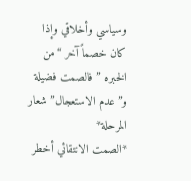وسياسي وأخلاقي وإذا كان خصماً آخر “من الخبره ” فالصمت فضيلة و”عدم الاستعجال” شعار المرحلة*
*الصمت الانتقائي أخطر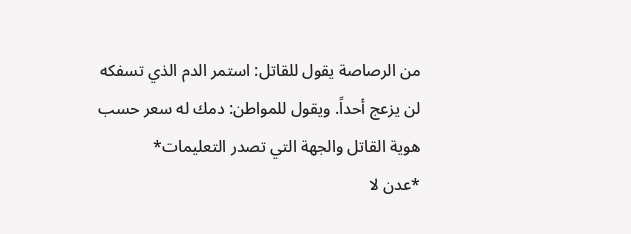من الرصاصة يقول للقاتل: استمر الدم الذي تسفكه لن يزعج أحداً. ويقول للمواطن: دمك له سعر حسب هوية القاتل والجهة التي تصدر التعليمات*
*عدن لا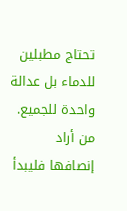تحتاج مطبلين للدماء بل عدالة واحدة للجميع. من أراد إنصافها فليبدأ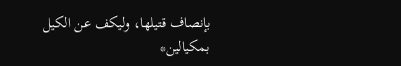بإنصاف قتيلها، وليكف عن الكيل بمكيالين*